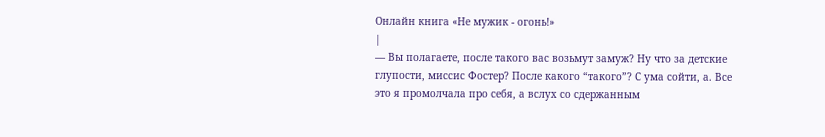Онлайн книга «Не мужик - огонь!»
|
— Вы полагаете, после такого вас возьмут замуж? Ну что за детские глупости, миссис Фостер? После какого “такого”? С ума сойти, а. Все это я промолчала про себя, а вслух со сдержанным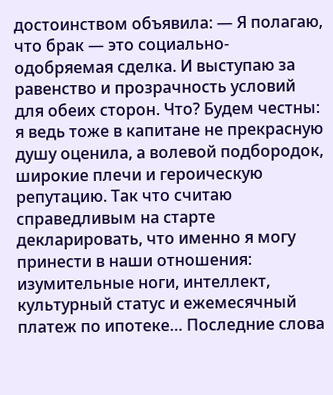достоинством объявила: — Я полагаю, что брак — это социально-одобряемая сделка. И выступаю за равенство и прозрачность условий для обеих сторон. Что? Будем честны: я ведь тоже в капитане не прекрасную душу оценила, а волевой подбородок, широкие плечи и героическую репутацию. Так что считаю справедливым на старте декларировать, что именно я могу принести в наши отношения: изумительные ноги, интеллект, культурный статус и ежемесячный платеж по ипотеке… Последние слова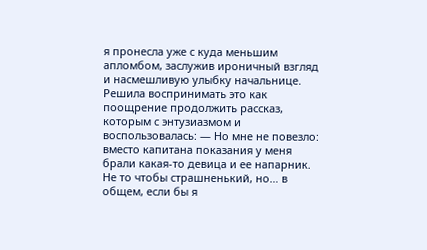я пронесла уже с куда меньшим апломбом, заслужив ироничный взгляд и насмешливую улыбку начальнице. Решила воспринимать это как поощрение продолжить рассказ, которым с энтузиазмом и воспользовалась: — Но мне не повезло: вместо капитана показания у меня брали какая-то девица и ее напарник. Не то чтобы страшненький, но… в общем, если бы я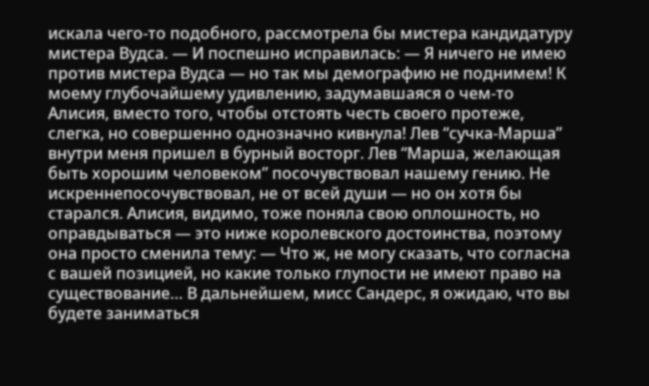искала чего-то подобного, рассмотрела бы мистера кандидатуру мистера Вудса. — И поспешно исправилась: — Я ничего не имею против мистера Вудса — но так мы демографию не поднимем! К моему глубочайшему удивлению, задумавшаяся о чем-то Алисия, вместо того, чтобы отстоять честь своего протеже, слегка, но совершенно однозначно кивнула! Лев “сучка-Марша” внутри меня пришел в бурный восторг. Лев “Марша, желающая быть хорошим человеком” посочувствовал нашему гению. Не искреннепосочувствовал, не от всей души — но он хотя бы старался. Алисия, видимо, тоже поняла свою оплошность, но оправдываться — это ниже королевского достоинства, поэтому она просто сменила тему: — Что ж, не могу сказать, что согласна с вашей позицией, но какие только глупости не имеют право на существование… В дальнейшем, мисс Сандерс, я ожидаю, что вы будете заниматься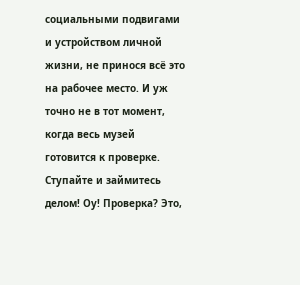социальными подвигами и устройством личной жизни, не принося всё это на рабочее место. И уж точно не в тот момент, когда весь музей готовится к проверке. Ступайте и займитесь делом! Оу! Проверка? Это,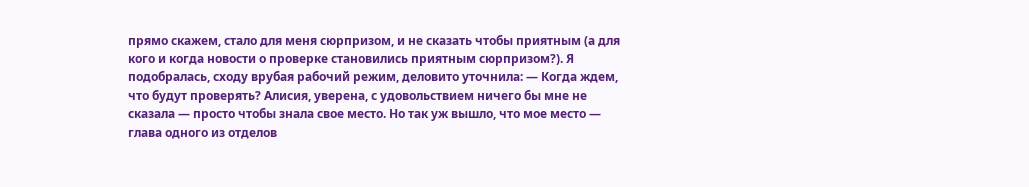прямо скажем, стало для меня сюрпризом, и не сказать чтобы приятным (а для кого и когда новости о проверке становились приятным сюрпризом?). Я подобралась, сходу врубая рабочий режим, деловито уточнила: — Когда ждем, что будут проверять? Алисия, уверена, с удовольствием ничего бы мне не сказала — просто чтобы знала свое место. Но так уж вышло, что мое место — глава одного из отделов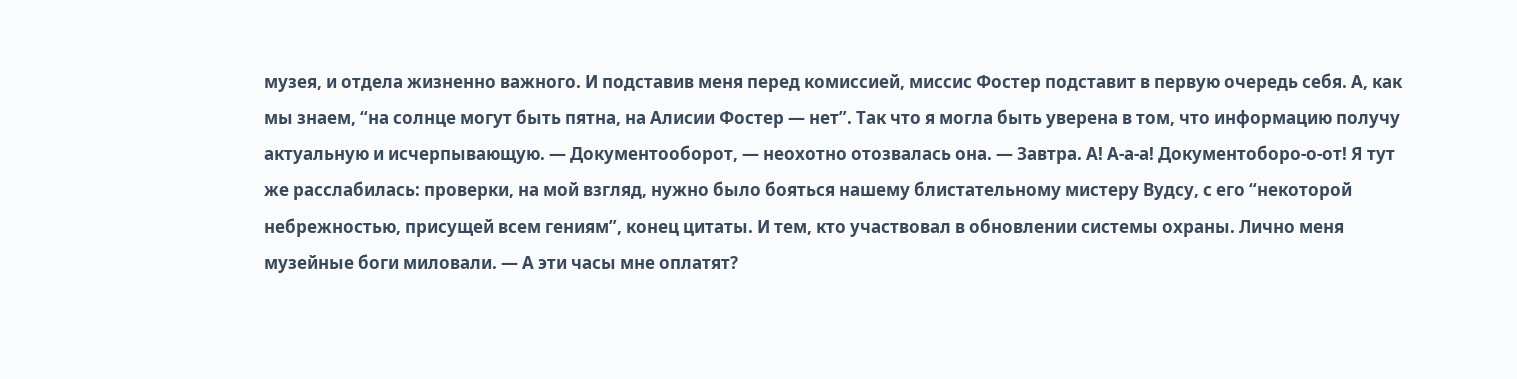музея, и отдела жизненно важного. И подставив меня перед комиссией, миссис Фостер подставит в первую очередь себя. А, как мы знаем, “на солнце могут быть пятна, на Алисии Фостер — нет”. Так что я могла быть уверена в том, что информацию получу актуальную и исчерпывающую. — Документооборот, — неохотно отозвалась она. — Завтра. А! А-а-а! Документоборо-о-от! Я тут же расслабилась: проверки, на мой взгляд, нужно было бояться нашему блистательному мистеру Вудсу, с его “некоторой небрежностью, присущей всем гениям”, конец цитаты. И тем, кто участвовал в обновлении системы охраны. Лично меня музейные боги миловали. — А эти часы мне оплатят?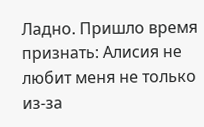Ладно. Пришло время признать: Алисия не любит меня не только из-за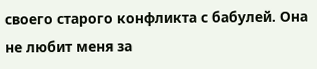своего старого конфликта с бабулей. Она не любит меня за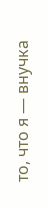то, что я — внучка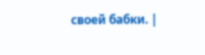своей бабки. |